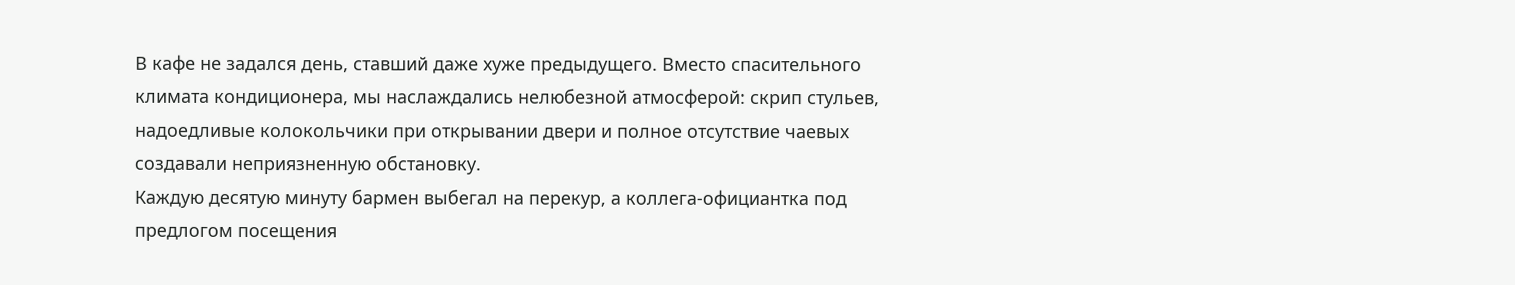В кафе не задался день, ставший даже хуже предыдущего. Вместо спасительного климата кондиционера, мы наслаждались нелюбезной атмосферой: скрип стульев, надоедливые колокольчики при открывании двери и полное отсутствие чаевых создавали неприязненную обстановку.
Каждую десятую минуту бармен выбегал на перекур, а коллега-официантка под предлогом посещения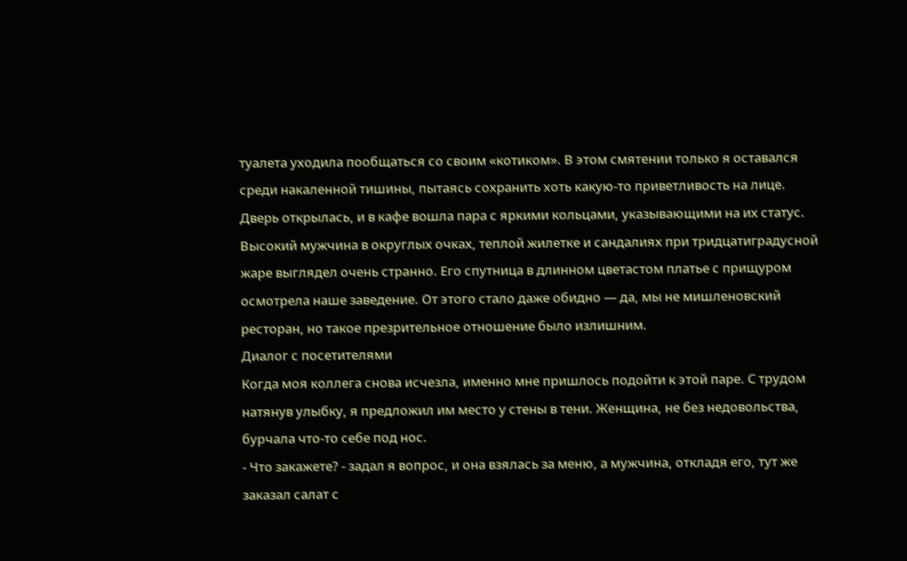туалета уходила пообщаться со своим «котиком». В этом смятении только я оставался среди накаленной тишины, пытаясь сохранить хоть какую-то приветливость на лице.
Дверь открылась, и в кафе вошла пара с яркими кольцами, указывающими на их статус. Высокий мужчина в округлых очках, теплой жилетке и сандалиях при тридцатиградусной жаре выглядел очень странно. Его спутница в длинном цветастом платье с прищуром осмотрела наше заведение. От этого стало даже обидно — да, мы не мишленовский ресторан, но такое презрительное отношение было излишним.
Диалог с посетителями
Когда моя коллега снова исчезла, именно мне пришлось подойти к этой паре. С трудом натянув улыбку, я предложил им место у стены в тени. Женщина, не без недовольства, бурчала что-то себе под нос.
- Что закажете? - задал я вопрос, и она взялась за меню, а мужчина, откладя его, тут же заказал салат с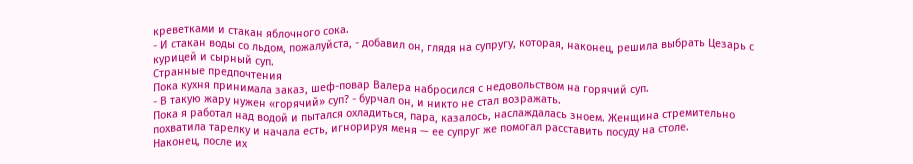креветками и стакан яблочного сока.
- И стакан воды со льдом, пожалуйста, - добавил он, глядя на супругу, которая, наконец, решила выбрать Цезарь с курицей и сырный суп.
Странные предпочтения
Пока кухня принимала заказ, шеф-повар Валера набросился с недовольством на горячий суп.
- В такую жару нужен «горячий» суп? - бурчал он, и никто не стал возражать.
Пока я работал над водой и пытался охладиться, пара, казалось, наслаждалась зноем. Женщина стремительно похватила тарелку и начала есть, игнорируя меня — ее супруг же помогал расставить посуду на столе.
Наконец, после их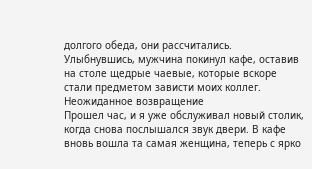долгого обеда, они рассчитались. Улыбнувшись, мужчина покинул кафе, оставив на столе щедрые чаевые, которые вскоре стали предметом зависти моих коллег.
Неожиданное возвращение
Прошел час, и я уже обслуживал новый столик, когда снова послышался звук двери. В кафе вновь вошла та самая женщина, теперь с ярко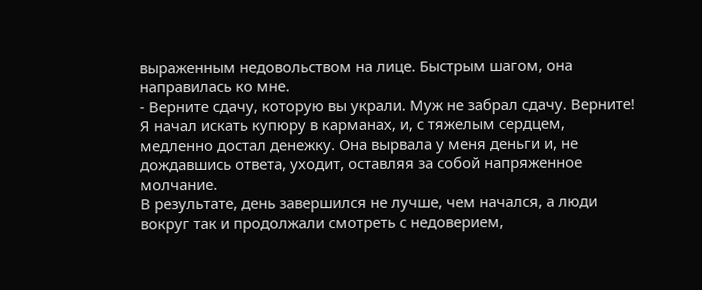выраженным недовольством на лице. Быстрым шагом, она направилась ко мне.
- Верните сдачу, которую вы украли. Муж не забрал сдачу. Верните!
Я начал искать купюру в карманах, и, с тяжелым сердцем, медленно достал денежку. Она вырвала у меня деньги и, не дождавшись ответа, уходит, оставляя за собой напряженное молчание.
В результате, день завершился не лучше, чем начался, а люди вокруг так и продолжали смотреть с недоверием,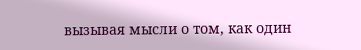вызывая мысли о том, как один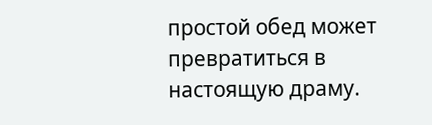простой обед может превратиться в настоящую драму.